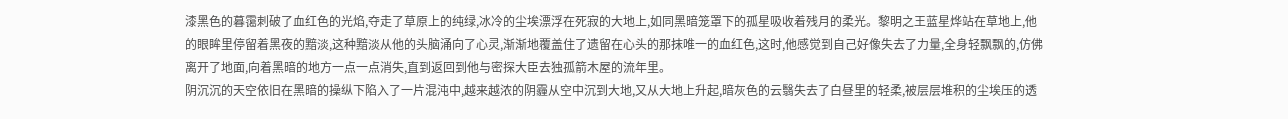漆黑色的暮霭刺破了血红色的光焰,夺走了草原上的纯绿,冰冷的尘埃漂浮在死寂的大地上,如同黑暗笼罩下的孤星吸收着残月的柔光。黎明之王蓝星烨站在草地上,他的眼眸里停留着黑夜的黯淡,这种黯淡从他的头脑涌向了心灵,渐渐地覆盖住了遗留在心头的那抹唯一的血红色,这时,他感觉到自己好像失去了力量,全身轻飘飘的,仿佛离开了地面,向着黑暗的地方一点一点消失,直到返回到他与密探大臣去独孤箭木屋的流年里。
阴沉沉的天空依旧在黑暗的操纵下陷入了一片混沌中,越来越浓的阴霾从空中沉到大地,又从大地上升起,暗灰色的云翳失去了白昼里的轻柔,被层层堆积的尘埃压的透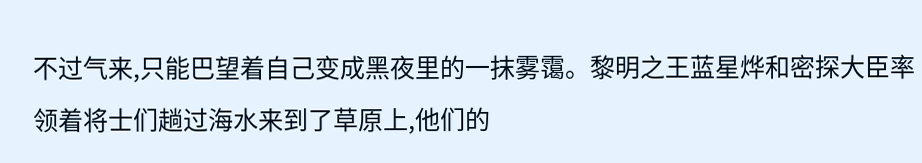不过气来,只能巴望着自己变成黑夜里的一抹雾霭。黎明之王蓝星烨和密探大臣率领着将士们趟过海水来到了草原上,他们的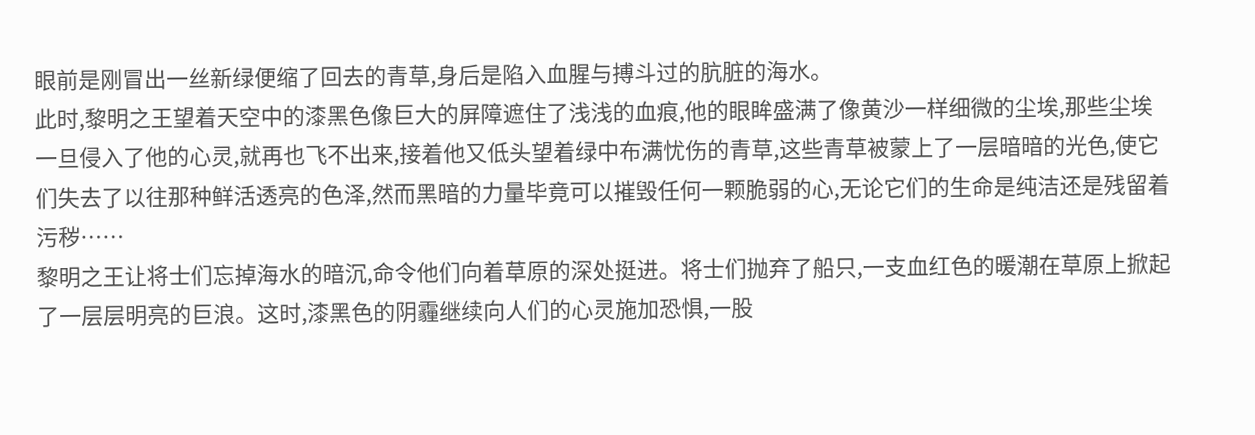眼前是刚冒出一丝新绿便缩了回去的青草,身后是陷入血腥与搏斗过的肮脏的海水。
此时,黎明之王望着天空中的漆黑色像巨大的屏障遮住了浅浅的血痕,他的眼眸盛满了像黄沙一样细微的尘埃,那些尘埃一旦侵入了他的心灵,就再也飞不出来,接着他又低头望着绿中布满忧伤的青草,这些青草被蒙上了一层暗暗的光色,使它们失去了以往那种鲜活透亮的色泽,然而黑暗的力量毕竟可以摧毁任何一颗脆弱的心,无论它们的生命是纯洁还是残留着污秽……
黎明之王让将士们忘掉海水的暗沉,命令他们向着草原的深处挺进。将士们抛弃了船只,一支血红色的暖潮在草原上掀起了一层层明亮的巨浪。这时,漆黑色的阴霾继续向人们的心灵施加恐惧,一股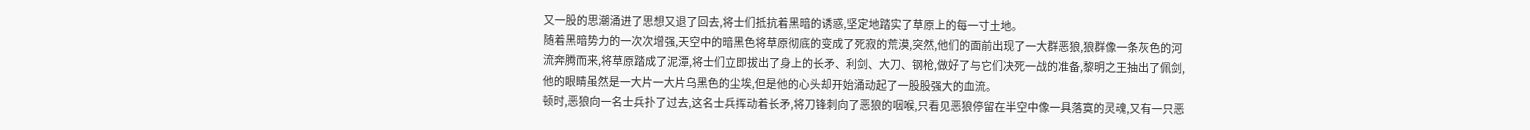又一股的思潮涌进了思想又退了回去,将士们抵抗着黑暗的诱惑,坚定地踏实了草原上的每一寸土地。
随着黑暗势力的一次次增强,天空中的暗黑色将草原彻底的变成了死寂的荒漠,突然,他们的面前出现了一大群恶狼,狼群像一条灰色的河流奔腾而来,将草原踏成了泥潭,将士们立即拔出了身上的长矛、利剑、大刀、钢枪,做好了与它们决死一战的准备,黎明之王抽出了佩剑,他的眼睛虽然是一大片一大片乌黑色的尘埃,但是他的心头却开始涌动起了一股股强大的血流。
顿时,恶狼向一名士兵扑了过去,这名士兵挥动着长矛,将刀锋刺向了恶狼的咽喉,只看见恶狼停留在半空中像一具落寞的灵魂,又有一只恶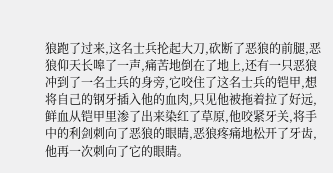狼跑了过来,这名士兵抡起大刀,砍断了恶狼的前腿,恶狼仰天长嗥了一声,痛苦地倒在了地上,还有一只恶狼冲到了一名士兵的身旁,它咬住了这名士兵的铠甲,想将自己的钢牙插入他的血肉,只见他被拖着拉了好远,鲜血从铠甲里渗了出来染红了草原,他咬紧牙关,将手中的利剑刺向了恶狼的眼睛,恶狼疼痛地松开了牙齿,他再一次刺向了它的眼睛。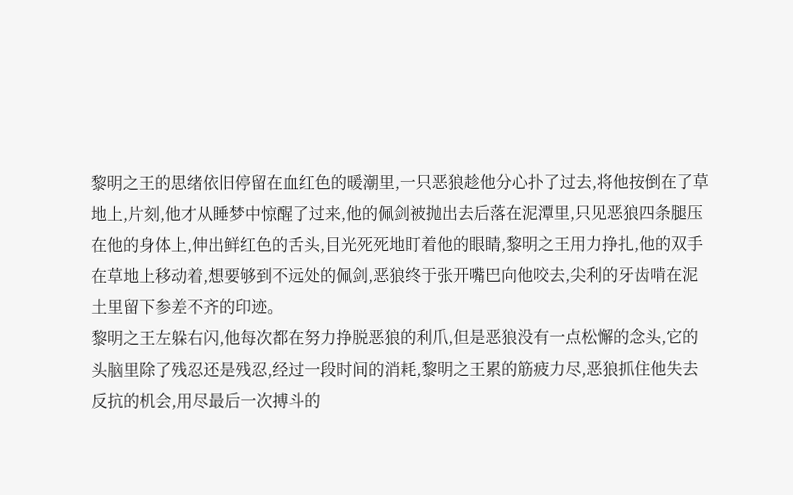黎明之王的思绪依旧停留在血红色的暖潮里,一只恶狼趁他分心扑了过去,将他按倒在了草地上,片刻,他才从睡梦中惊醒了过来,他的佩剑被抛出去后落在泥潭里,只见恶狼四条腿压在他的身体上,伸出鲜红色的舌头,目光死死地盯着他的眼睛,黎明之王用力挣扎,他的双手在草地上移动着,想要够到不远处的佩剑,恶狼终于张开嘴巴向他咬去,尖利的牙齿啃在泥土里留下参差不齐的印迹。
黎明之王左躲右闪,他每次都在努力挣脱恶狼的利爪,但是恶狼没有一点松懈的念头,它的头脑里除了残忍还是残忍,经过一段时间的消耗,黎明之王累的筋疲力尽,恶狼抓住他失去反抗的机会,用尽最后一次搏斗的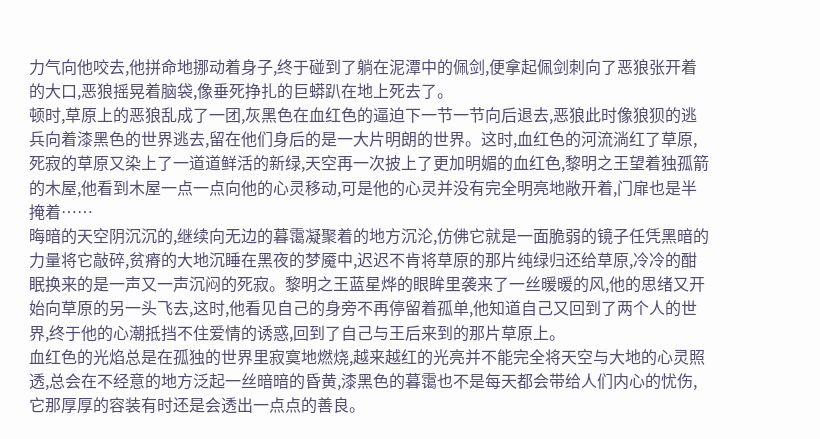力气向他咬去,他拼命地挪动着身子,终于碰到了躺在泥潭中的佩剑,便拿起佩剑刺向了恶狼张开着的大口,恶狼摇晃着脑袋,像垂死挣扎的巨蟒趴在地上死去了。
顿时,草原上的恶狼乱成了一团,灰黑色在血红色的逼迫下一节一节向后退去,恶狼此时像狼狈的逃兵向着漆黑色的世界逃去,留在他们身后的是一大片明朗的世界。这时,血红色的河流淌红了草原,死寂的草原又染上了一道道鲜活的新绿,天空再一次披上了更加明媚的血红色,黎明之王望着独孤箭的木屋,他看到木屋一点一点向他的心灵移动,可是他的心灵并没有完全明亮地敞开着,门扉也是半掩着……
晦暗的天空阴沉沉的,继续向无边的暮霭凝聚着的地方沉沦,仿佛它就是一面脆弱的镜子任凭黑暗的力量将它敲碎,贫瘠的大地沉睡在黑夜的梦魇中,迟迟不肯将草原的那片纯绿归还给草原,冷冷的酣眠换来的是一声又一声沉闷的死寂。黎明之王蓝星烨的眼眸里袭来了一丝暖暖的风,他的思绪又开始向草原的另一头飞去,这时,他看见自己的身旁不再停留着孤单,他知道自己又回到了两个人的世界,终于他的心潮抵挡不住爱情的诱惑,回到了自己与王后来到的那片草原上。
血红色的光焰总是在孤独的世界里寂寞地燃烧,越来越红的光亮并不能完全将天空与大地的心灵照透,总会在不经意的地方泛起一丝暗暗的昏黄,漆黑色的暮霭也不是每天都会带给人们内心的忧伤,它那厚厚的容装有时还是会透出一点点的善良。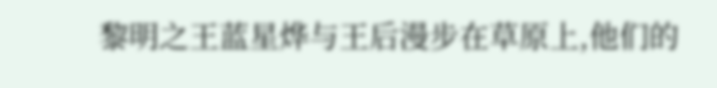黎明之王蓝星烨与王后漫步在草原上,他们的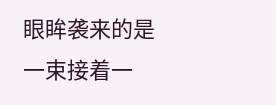眼眸袭来的是一束接着一